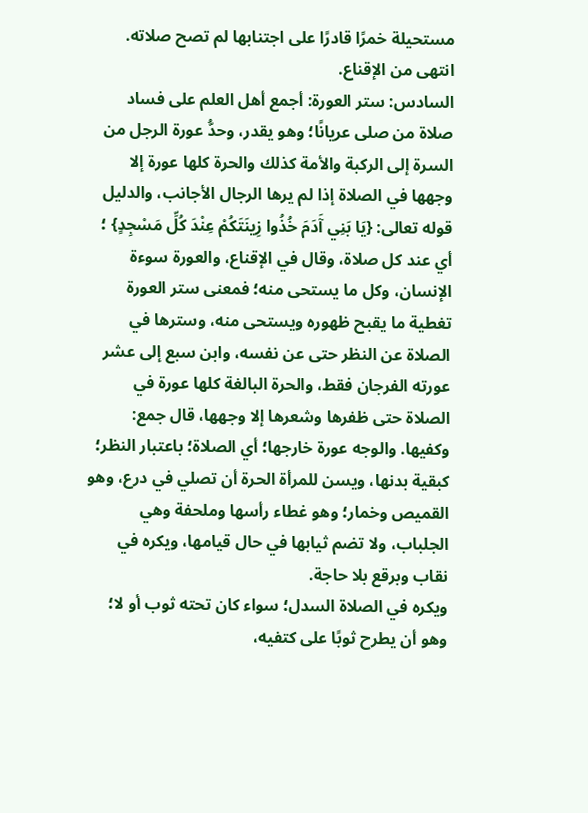مستحيلة خمرًا قادرًا على اجتنابها لم تصح صلاته. انتهى من الإقناع.
السادس: ستر العورة: أجمع أهل العلم على فساد صلاة من صلى عريانًا؛ وهو يقدر، وحدُّ عورة الرجل من السرة إلى الركبة والأمة كذلك والحرة كلها عورة إلا وجهها في الصلاة إذا لم يرها الرجال الأجانب، والدليل قوله تعالى: {يَا بَنِي آَدَمَ خُذُوا زِينَتَكُمْ عِنْدَ كُلِّ مَسْجِدٍ} ؛ أي عند كل صلاة، وقال في الإقناع، والعورة سوءة الإنسان، وكل ما يستحى منه؛ فمعنى ستر العورة تغطية ما يقبح ظهوره ويستحى منه، وسترها في الصلاة عن النظر حتى عن نفسه، وابن سبع إلى عشر عورته الفرجان فقط، والحرة البالغة كلها عورة في الصلاة حتى ظفرها وشعرها إلا وجهها، قال جمع: وكفيها. والوجه عورة خارجها؛ أي الصلاة؛ باعتبار النظر؛ كبقية بدنها، ويسن للمرأة الحرة أن تصلي في درع، وهو القميص وخمار؛ وهو غطاء رأسها وملحفة وهي الجلباب، ولا تضم ثيابها في حال قيامها، ويكره في نقاب وبرقع بلا حاجة.
ويكره في الصلاة السدل؛ سواء كان تحته ثوب أو لا؛ وهو أن يطرح ثوبًا على كتفيه،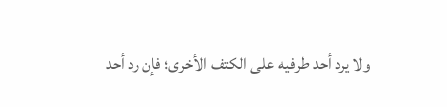ولا يرد أحد طرفيه على الكتف الأخرى؛ فإن رد أحد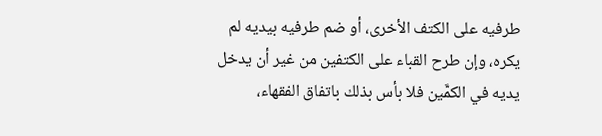طرفيه على الكتف الأخرى، أو ضم طرفيه بيديه لم يكره، وإن طرح القباء على الكتفين من غير أن يدخل يديه في الكمَّين فلا بأس بذلك باتفاق الفقهاء،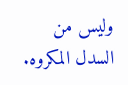وليس من السدل المكروه.